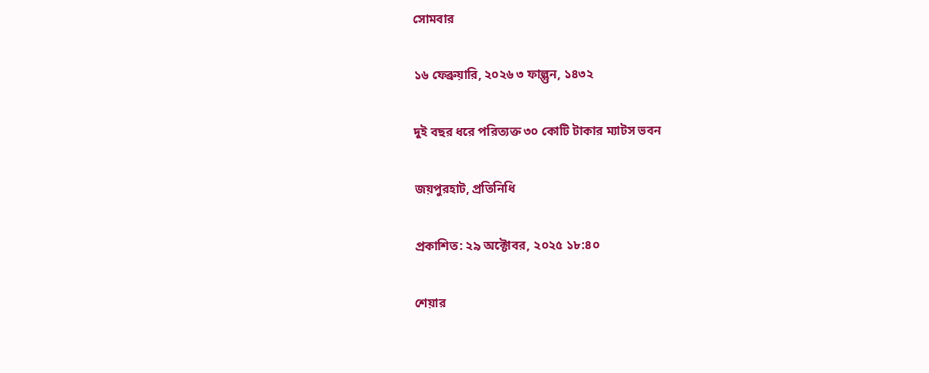সোমবার

১৬ ফেব্রুয়ারি, ২০২৬ ৩ ফাল্গুন, ১৪৩২

দুই বছর ধরে পরিত্যক্ত ৩০ কোটি টাকার ম্যাটস ভবন

জয়পুরহাট, প্রতিনিধি

প্রকাশিত: ২৯ অক্টোবর, ২০২৫ ১৮:৪০

শেয়ার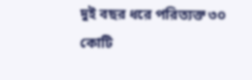দুই বছর ধরে পরিত্যক্ত ৩০ কোটি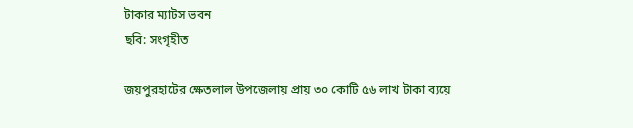টাকার ম্যাটস ভবন
ছবি: সংগৃহীত

জয়পুরহাটের ক্ষেতলাল উপজেলায় প্রায় ৩০ কোটি ৫৬ লাখ টাকা ব্যয়ে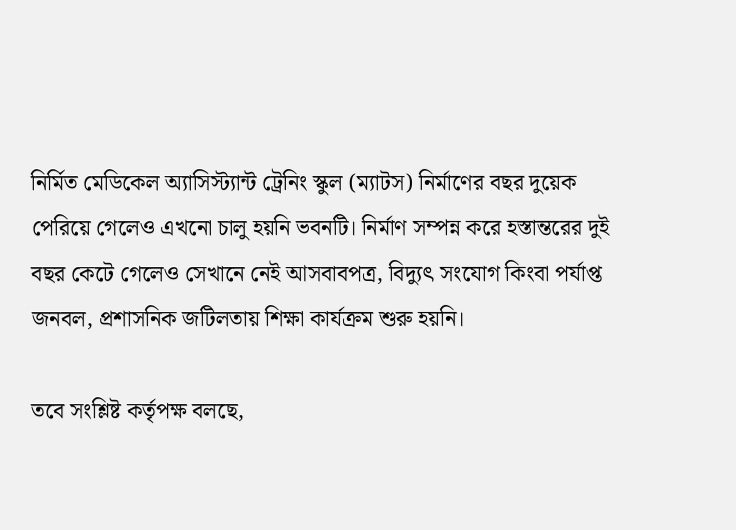নির্মিত মেডিকেল অ্যাসিস্ট্যান্ট ট্রেনিং স্কুল (ম্যাটস) নির্মাণের বছর দুয়েক পেরিয়ে গেলেও এখনো চালু হয়নি ভবনটি। নির্মাণ সম্পন্ন করে হস্তান্তরের দুই বছর কেটে গেলেও সেখানে নেই আসবাবপত্র, বিদ্যুৎ সংযোগ কিংবা পর্যাপ্ত জনবল, প্রশাসনিক জটিলতায় শিক্ষা কার্যক্রম শুরু হয়নি।

তবে সংশ্লিষ্ট কর্তৃপক্ষ বলছে,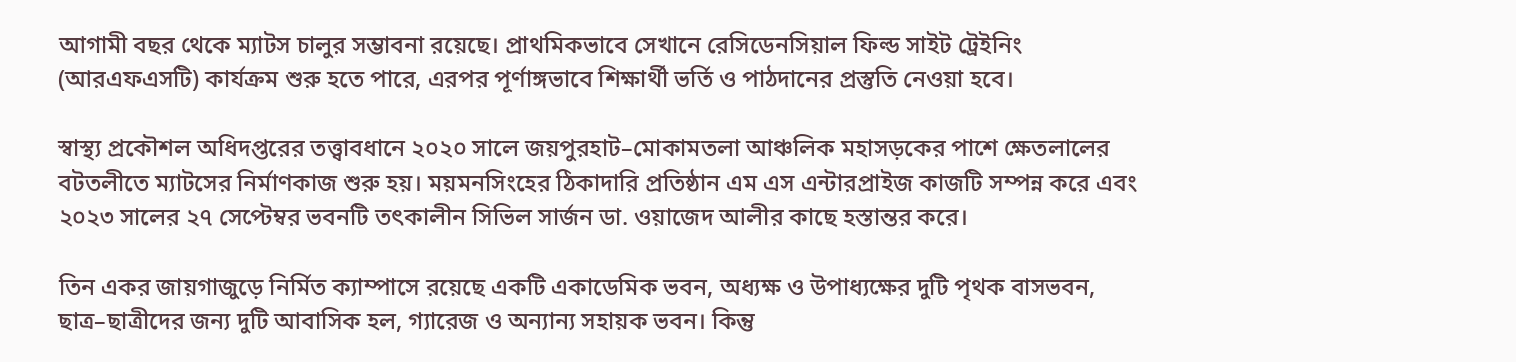আগামী বছর থেকে ম্যাটস চালুর সম্ভাবনা রয়েছে। প্রাথমিকভাবে সেখানে রেসিডেনসিয়াল ফিল্ড সাইট ট্রেইনিং (আরএফএসটি) কার্যক্রম শুরু হতে পারে, এরপর পূর্ণাঙ্গভাবে শিক্ষার্থী ভর্তি ও পাঠদানের প্রস্তুতি নেওয়া হবে।

স্বাস্থ্য প্রকৌশল অধিদপ্তরের তত্ত্বাবধানে ২০২০ সালে জয়পুরহাট–মোকামতলা আঞ্চলিক মহাসড়কের পাশে ক্ষেতলালের বটতলীতে ম্যাটসের নির্মাণকাজ শুরু হয়। ময়মনসিংহের ঠিকাদারি প্রতিষ্ঠান এম এস এন্টারপ্রাইজ কাজটি সম্পন্ন করে এবং ২০২৩ সালের ২৭ সেপ্টেম্বর ভবনটি তৎকালীন সিভিল সার্জন ডা. ওয়াজেদ আলীর কাছে হস্তান্তর করে।

তিন একর জায়গাজুড়ে নির্মিত ক্যাম্পাসে রয়েছে একটি একাডেমিক ভবন, অধ্যক্ষ ও উপাধ্যক্ষের দুটি পৃথক বাসভবন, ছাত্র–ছাত্রীদের জন্য দুটি আবাসিক হল, গ্যারেজ ও অন্যান্য সহায়ক ভবন। কিন্তু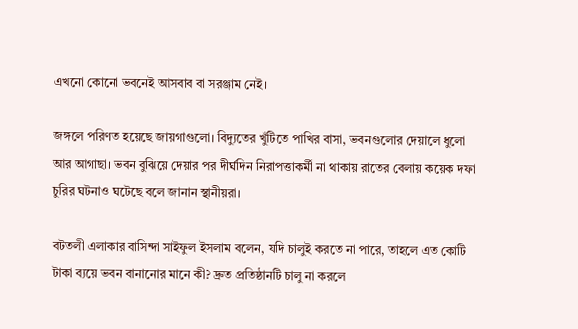এখনো কোনো ভবনেই আসবাব বা সরঞ্জাম নেই।

জঙ্গলে পরিণত হয়েছে জায়গাগুলো। বিদ্যুতের খুঁটিতে পাখির বাসা, ভবনগুলোর দেয়ালে ধুলো আর আগাছা। ভবন বুঝিয়ে দেয়ার পর দীর্ঘদিন নিরাপত্তাকর্মী না থাকায় রাতের বেলায় কয়েক দফা চুরির ঘটনাও ঘটেছে বলে জানান স্থানীয়রা।

বটতলী এলাকার বাসিন্দা সাইফুল ইসলাম বলেন, যদি চালুই করতে না পারে, তাহলে এত কোটি টাকা ব্যয়ে ভবন বানানোর মানে কী? দ্রুত প্রতিষ্ঠানটি চালু না করলে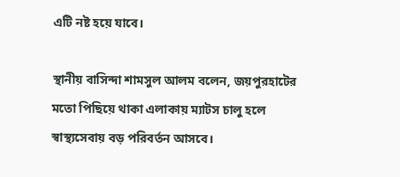এটি নষ্ট হয়ে যাবে।

স্থানীয় বাসিন্দা শামসুল আলম বলেন, জয়পুরহাটের মতো পিছিয়ে থাকা এলাকায় ম্যাটস চালু হলে স্বাস্থ্যসেবায় বড় পরিবর্তন আসবে।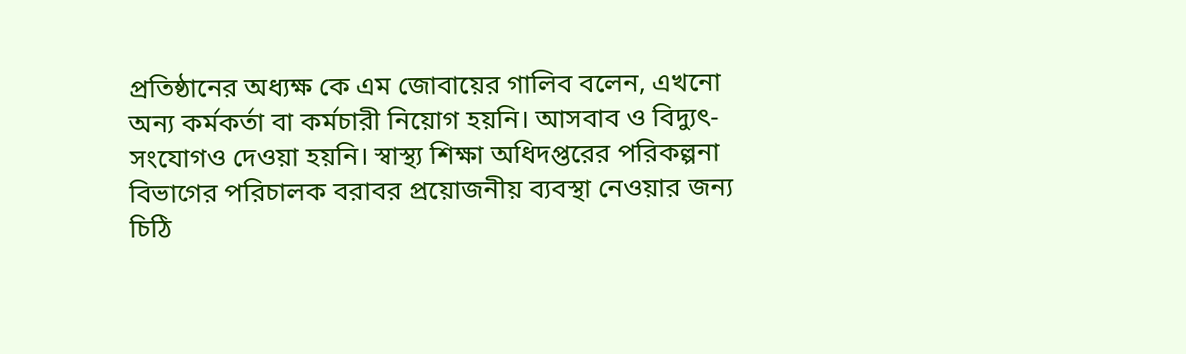প্রতিষ্ঠানের অধ্যক্ষ কে এম জোবায়ের গালিব বলেন, এখনো অন্য কর্মকর্তা বা কর্মচারী নিয়োগ হয়নি। আসবাব ও বিদ্যুৎ-সংযোগও দেওয়া হয়নি। স্বাস্থ্য শিক্ষা অধিদপ্তরের পরিকল্পনা বিভাগের পরিচালক বরাবর প্রয়োজনীয় ব্যবস্থা নেওয়ার জন্য চিঠি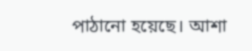পাঠানো হয়েছে। আশা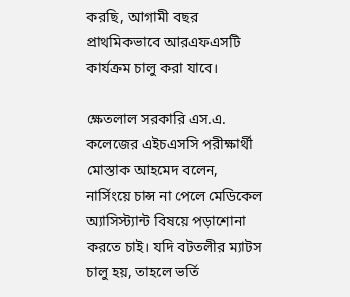করছি, আগামী বছর প্রাথমিকভাবে আরএফএসটি কার্যক্রম চালু করা যাবে।

ক্ষেতলাল সরকারি এস.এ. কলেজের এইচএসসি পরীক্ষার্থী মোস্তাক আহমেদ বলেন, নার্সিংয়ে চান্স না পেলে মেডিকেল অ্যাসিস্ট্যান্ট বিষয়ে পড়াশোনা করতে চাই। যদি বটতলীর ম্যাটস চালু হয়, তাহলে ভর্তি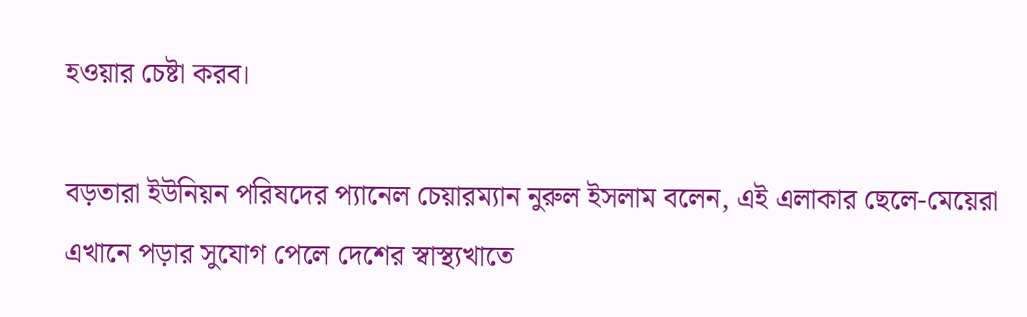হওয়ার চেষ্টা করব।

বড়তারা ইউনিয়ন পরিষদের প্যানেল চেয়ারম্যান নুরুল ইসলাম বলেন, এই এলাকার ছেলে-মেয়েরা এখানে পড়ার সুযোগ পেলে দেশের স্বাস্থ্যখাতে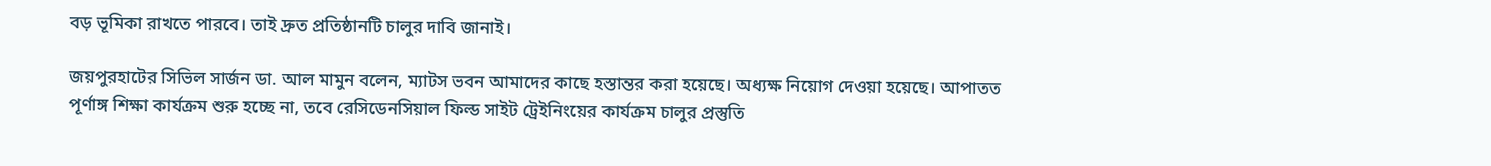বড় ভূমিকা রাখতে পারবে। তাই দ্রুত প্রতিষ্ঠানটি চালুর দাবি জানাই।

জয়পুরহাটের সিভিল সার্জন ডা. আল মামুন বলেন, ম্যাটস ভবন আমাদের কাছে হস্তান্তর করা হয়েছে। অধ্যক্ষ নিয়োগ দেওয়া হয়েছে। আপাতত পূর্ণাঙ্গ শিক্ষা কার্যক্রম শুরু হচ্ছে না, তবে রেসিডেনসিয়াল ফিল্ড সাইট ট্রেইনিংয়ের কার্যক্রম চালুর প্রস্তুতি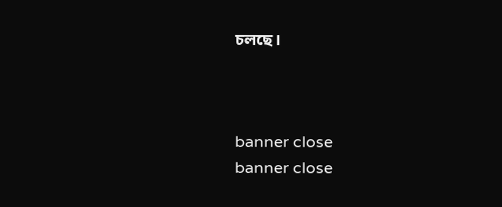চলছে।



banner close
banner close